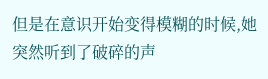但是在意识开始变得模糊的时候,她突然听到了破碎的声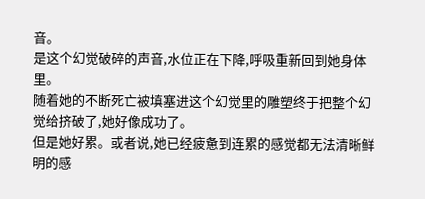音。
是这个幻觉破碎的声音,水位正在下降,呼吸重新回到她身体里。
随着她的不断死亡被填塞进这个幻觉里的雕塑终于把整个幻觉给挤破了,她好像成功了。
但是她好累。或者说,她已经疲惫到连累的感觉都无法清晰鲜明的感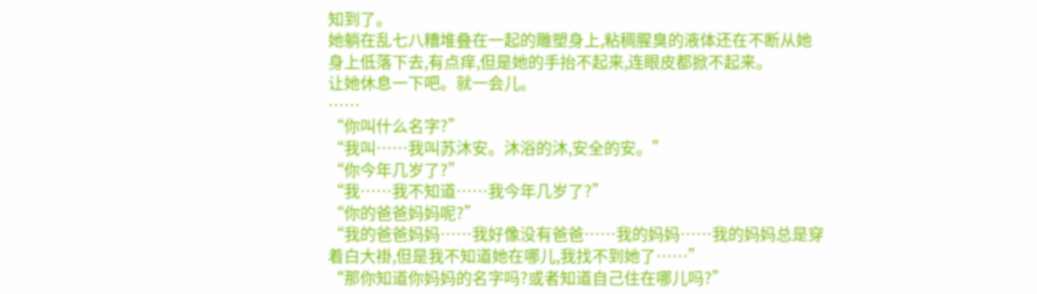知到了。
她躺在乱七八糟堆叠在一起的雕塑身上,粘稠腥臭的液体还在不断从她身上低落下去,有点痒,但是她的手抬不起来,连眼皮都掀不起来。
让她休息一下吧。就一会儿。
……
“你叫什么名字?”
“我叫……我叫苏沐安。沐浴的沐,安全的安。”
“你今年几岁了?”
“我……我不知道……我今年几岁了?”
“你的爸爸妈妈呢?”
“我的爸爸妈妈……我好像没有爸爸……我的妈妈……我的妈妈总是穿着白大褂,但是我不知道她在哪儿,我找不到她了……”
“那你知道你妈妈的名字吗?或者知道自己住在哪儿吗?”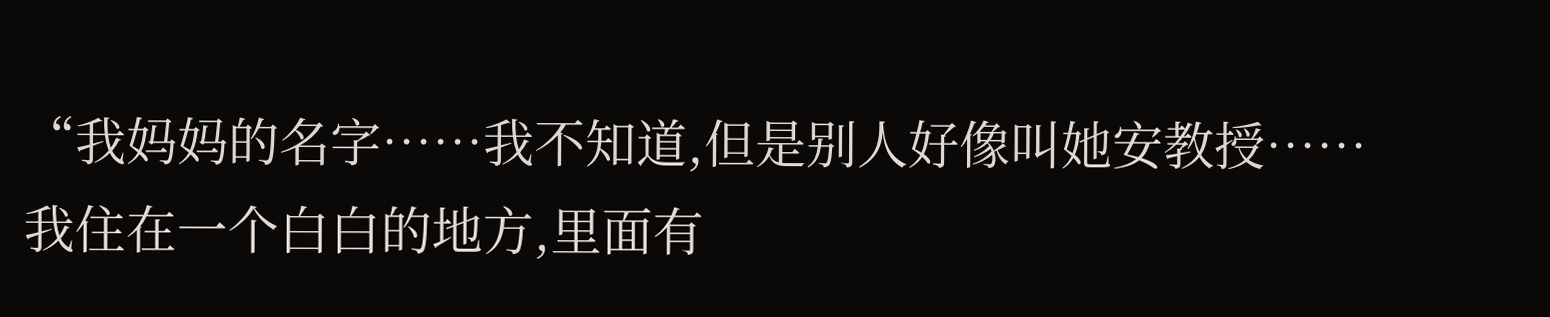“我妈妈的名字……我不知道,但是别人好像叫她安教授……我住在一个白白的地方,里面有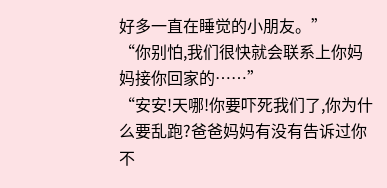好多一直在睡觉的小朋友。”
“你别怕,我们很快就会联系上你妈妈接你回家的……”
“安安!天哪!你要吓死我们了,你为什么要乱跑?爸爸妈妈有没有告诉过你不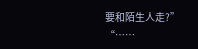要和陌生人走?”
“……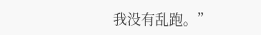我没有乱跑。”